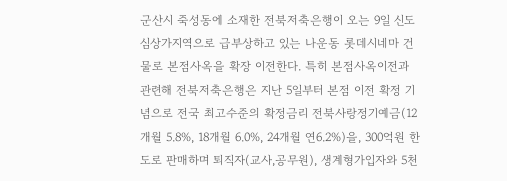군산시 죽성동에 소재한 전북저축은행이 오는 9일 신도심상가지역으로 급부상하고 있는 나운동 롯데시네마 건물로 본점사옥을 확장 이전한다. 특히 본점사옥이전과 관련해 전북저축은행은 지난 5일부터 본점 이전 확정 기념으로 전국 최고수준의 확정금리 전북사랑정기예금(12개월 5.8%, 18개월 6.0%, 24개월 연6.2%)을, 300억원 한도로 판매하며 퇴직자(교사,공무원), 생계형가입자와 5천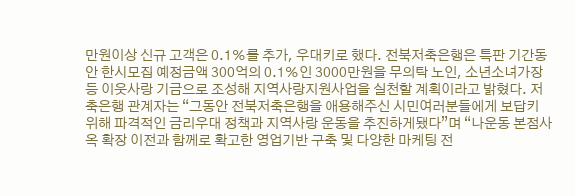만원이상 신규 고객은 0.1%를 추가, 우대키로 했다. 전북저축은행은 특판 기간동안 한시모집 예정금액 300억의 0.1%인 3000만원을 무의탁 노인, 소년소녀가장 등 이웃사랑 기금으로 조성해 지역사랑지원사업을 실천할 계획이라고 밝혔다. 저축은행 관계자는 “그동안 전북저축은행을 애용해주신 시민여러분들에게 보답키 위해 파격적인 금리우대 정책과 지역사랑 운동을 추진하게됐다”며 “나운동 본점사옥 확장 이전과 함께로 확고한 영업기반 구축 및 다양한 마케팅 전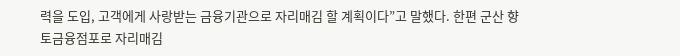력을 도입, 고객에게 사랑받는 금융기관으로 자리매김 할 계획이다”고 말했다. 한편 군산 향토금융점포로 자리매김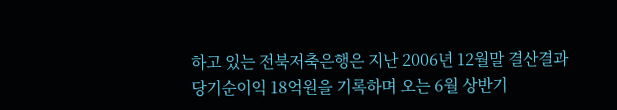하고 있는 전북저축은행은 지난 2006년 12월말 결산결과 당기순이익 18억원을 기록하며 오는 6월 상반기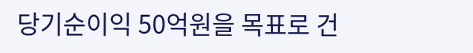당기순이익 50억원을 목표로 건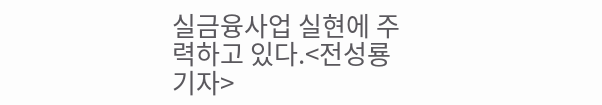실금융사업 실현에 주력하고 있다.<전성룡 기자>